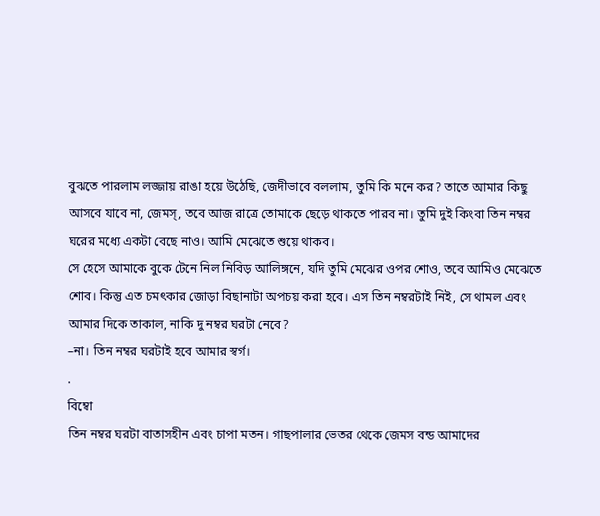বুঝতে পারলাম লজ্জায় রাঙা হয়ে উঠেছি, জেদীভাবে বললাম, তুমি কি মনে কর? তাতে আমার কিছু আসবে যাবে না, জেমস্, তবে আজ রাত্রে তোমাকে ছেড়ে থাকতে পারব না। তুমি দুই কিংবা তিন নম্বর ঘরের মধ্যে একটা বেছে নাও। আমি মেঝেতে শুয়ে থাকব।
সে হেসে আমাকে বুকে টেনে নিল নিবিড় আলিঙ্গনে, যদি তুমি মেঝের ওপর শোও, তবে আমিও মেঝেতে শোব। কিন্তু এত চমৎকার জোড়া বিছানাটা অপচয় করা হবে। এস তিন নম্বরটাই নিই, সে থামল এবং আমার দিকে তাকাল, নাকি দু নম্বর ঘরটা নেবে?
–না। তিন নম্বর ঘরটাই হবে আমার স্বর্গ।
.
বিম্বো
তিন নম্বর ঘরটা বাতাসহীন এবং চাপা মতন। গাছপালার ভেতর থেকে জেমস বন্ড আমাদের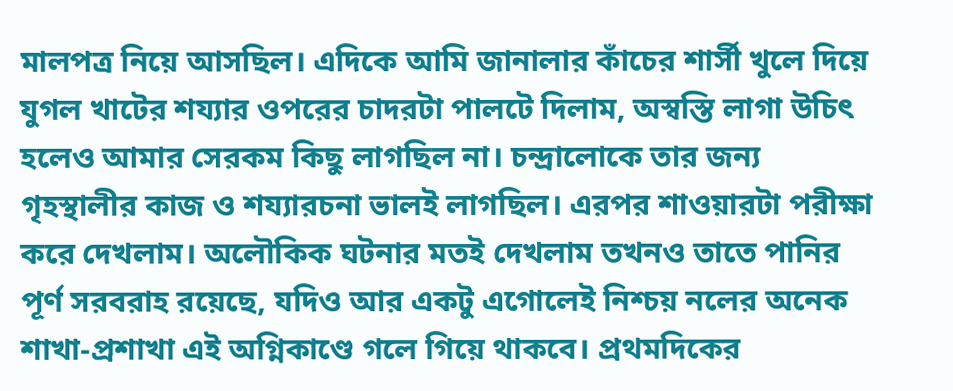মালপত্র নিয়ে আসছিল। এদিকে আমি জানালার কাঁচের শার্সী খুলে দিয়ে যুগল খাটের শয্যার ওপরের চাদরটা পালটে দিলাম, অস্বস্তি লাগা উচিৎ হলেও আমার সেরকম কিছু লাগছিল না। চন্দ্রালোকে তার জন্য গৃহস্থালীর কাজ ও শয্যারচনা ভালই লাগছিল। এরপর শাওয়ারটা পরীক্ষা করে দেখলাম। অলৌকিক ঘটনার মতই দেখলাম তখনও তাতে পানির পূর্ণ সরবরাহ রয়েছে, যদিও আর একটু এগোলেই নিশ্চয় নলের অনেক শাখা-প্রশাখা এই অগ্নিকাণ্ডে গলে গিয়ে থাকবে। প্রথমদিকের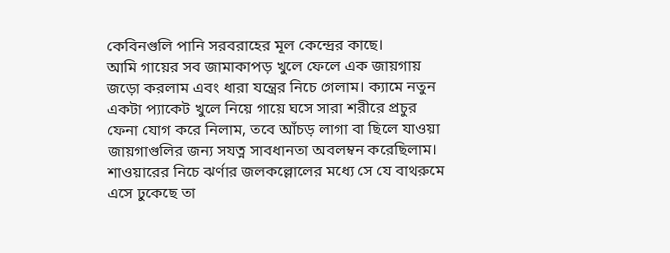কেবিনগুলি পানি সরবরাহের মূল কেন্দ্রের কাছে।
আমি গায়ের সব জামাকাপড় খুলে ফেলে এক জায়গায় জড়ো করলাম এবং ধারা যন্ত্রের নিচে গেলাম। ক্যামে নতুন একটা প্যাকেট খুলে নিয়ে গায়ে ঘসে সারা শরীরে প্রচুর ফেনা যোগ করে নিলাম, তবে আঁচড় লাগা বা ছিলে যাওয়া জায়গাগুলির জন্য সযত্ন সাবধানতা অবলম্বন করেছিলাম।
শাওয়ারের নিচে ঝর্ণার জলকল্লোলের মধ্যে সে যে বাথরুমে এসে ঢুকেছে তা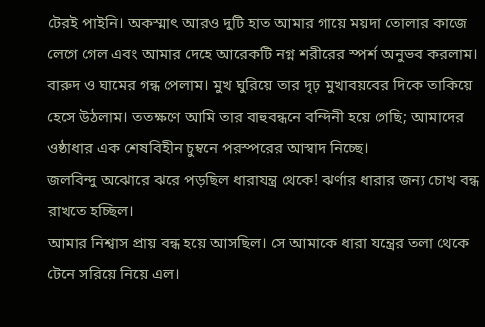টেরই পাইনি। অকস্মাৎ আরও দুটি হাত আমার গায়ে ময়দা তোলার কাজে লেগে গেল এবং আমার দেহে আরেকটি নগ্ন শরীরের স্পর্শ অনুভব করলাম।
বারুদ ও ঘামের গন্ধ পেলাম। মুখ ঘুরিয়ে তার দৃঢ় মুখাবয়বের দিকে তাকিয়ে হেসে উঠলাম। ততক্ষণে আমি তার বাহুবন্ধনে বন্দিনী হয়ে গেছি; আমাদের ওষ্ঠাধার এক শেষবিহীন চুম্বনে পরস্পরের আস্বাদ নিচ্ছে।
জলবিন্দু অঝোরে ঝরে পড়ছিল ধারাযন্ত্র থেকে! ঝর্ণার ধারার জন্য চোখ বন্ধ রাখতে হচ্ছিল।
আমার নিশ্বাস প্রায় বন্ধ হয়ে আসছিল। সে আমাকে ধারা যন্ত্রের তলা থেকে টেনে সরিয়ে নিয়ে এল।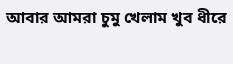আবার আমরা চুমু খেলাম খুব ধীরে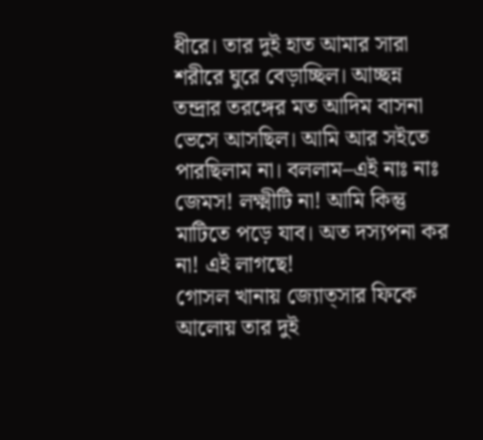ধীরে। তার দুই হাত আমার সারা শরীরে ঘুরে বেড়াচ্ছিল। আচ্ছন্ন তন্দ্রার তরঙ্গের মত আদিম বাসনা ভেসে আসছিল। আমি আর সইতে পারছিলাম না। বললাম–এই নাঃ নাঃ জেমস! লক্ষ্মীটি না! আমি কিন্তু মাটিতে পড়ে যাব। অত দস্যপনা কর না! এই লাগছে!
গোসল খানায় জ্যোত্সার ফিকে আলোয় তার দুই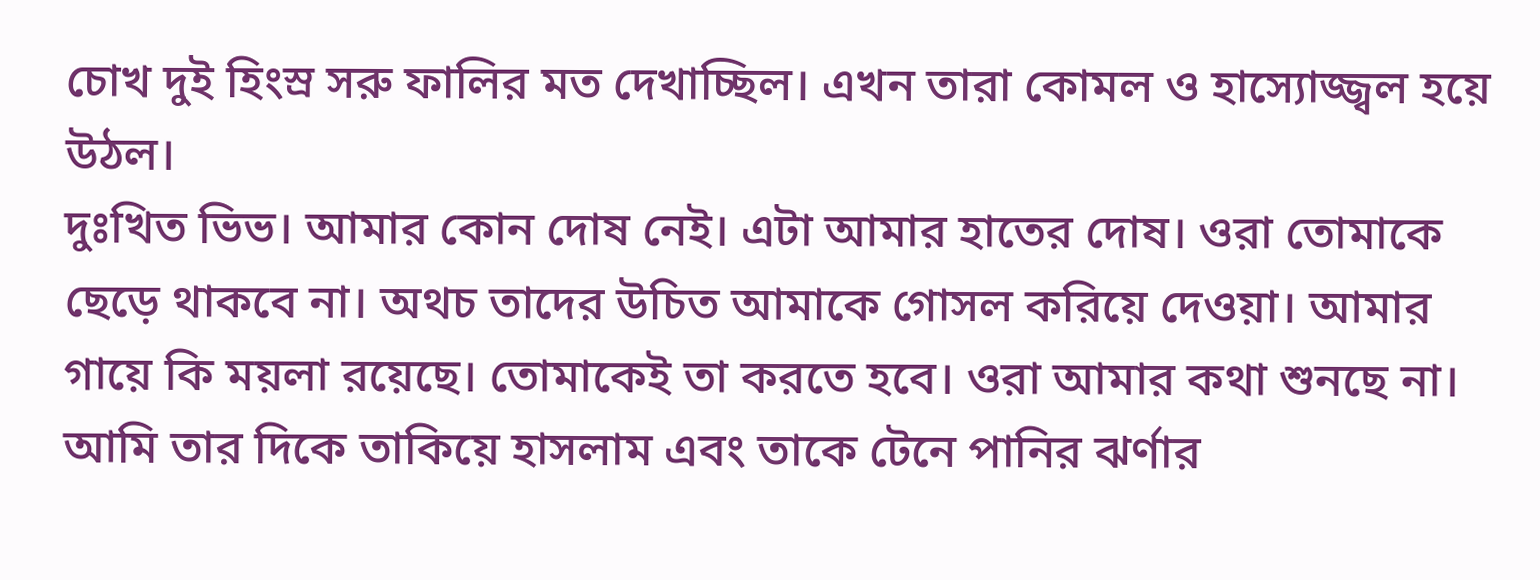চোখ দুই হিংস্র সরু ফালির মত দেখাচ্ছিল। এখন তারা কোমল ও হাস্যোজ্জ্বল হয়ে উঠল।
দুঃখিত ভিভ। আমার কোন দোষ নেই। এটা আমার হাতের দোষ। ওরা তোমাকে ছেড়ে থাকবে না। অথচ তাদের উচিত আমাকে গোসল করিয়ে দেওয়া। আমার গায়ে কি ময়লা রয়েছে। তোমাকেই তা করতে হবে। ওরা আমার কথা শুনছে না।
আমি তার দিকে তাকিয়ে হাসলাম এবং তাকে টেনে পানির ঝর্ণার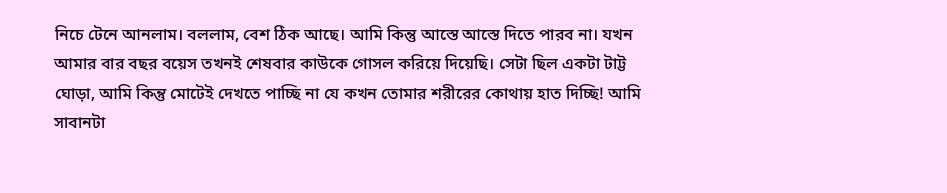নিচে টেনে আনলাম। বললাম, বেশ ঠিক আছে। আমি কিন্তু আস্তে আস্তে দিতে পারব না। যখন আমার বার বছর বয়েস তখনই শেষবার কাউকে গোসল করিয়ে দিয়েছি। সেটা ছিল একটা টাট্ট ঘোড়া, আমি কিন্তু মোটেই দেখতে পাচ্ছি না যে কখন তোমার শরীরের কোথায় হাত দিচ্ছি! আমি সাবানটা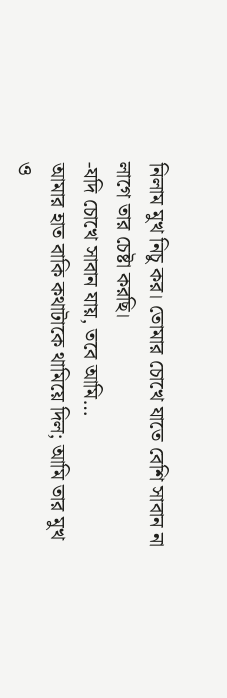নিলাম মুখ নিচু কর। তোমার চোখে যাতে বেশি সাবান না লাগে তার চেষ্টা করছি।
-যদি চোখে সাবান যায়, তবে আমি…
আমার হাত বাকি কথাটাকে থামিয়ে দিল; আমি তার মুখ ও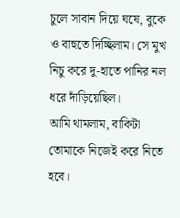চুলে সাবান দিয়ে ঘষে, বুকে ও বাহুতে দিচ্ছিলাম। সে মুখ নিচু করে দু-হাতে পানির নল ধরে দাঁড়িয়েছিল।
আমি থামলাম, বাকিটা তোমাকে নিজেই করে নিতে হবে।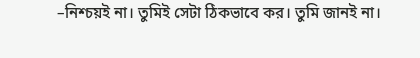–নিশ্চয়ই না। তুমিই সেটা ঠিকভাবে কর। তুমি জানই না।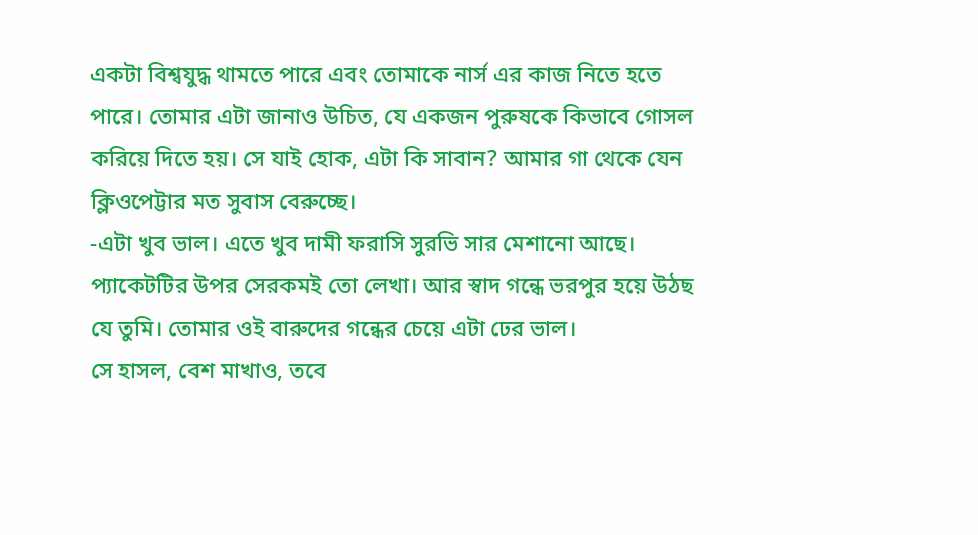একটা বিশ্বযুদ্ধ থামতে পারে এবং তোমাকে নার্স এর কাজ নিতে হতে পারে। তোমার এটা জানাও উচিত, যে একজন পুরুষকে কিভাবে গোসল করিয়ে দিতে হয়। সে যাই হোক, এটা কি সাবান? আমার গা থেকে যেন ক্লিওপেট্টার মত সুবাস বেরুচ্ছে।
-এটা খুব ভাল। এতে খুব দামী ফরাসি সুরভি সার মেশানো আছে। প্যাকেটটির উপর সেরকমই তো লেখা। আর স্বাদ গন্ধে ভরপুর হয়ে উঠছ যে তুমি। তোমার ওই বারুদের গন্ধের চেয়ে এটা ঢের ভাল।
সে হাসল, বেশ মাখাও, তবে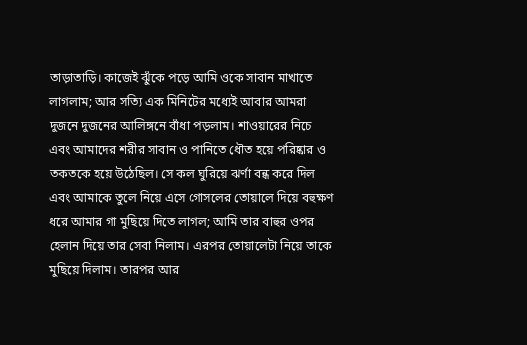তাড়াতাড়ি। কাজেই ঝুঁকে পড়ে আমি ওকে সাবান মাখাতে লাগলাম; আর সত্যি এক মিনিটের মধ্যেই আবার আমরা দুজনে দুজনের আলিঙ্গনে বাঁধা পড়লাম। শাওয়ারের নিচে এবং আমাদের শরীর সাবান ও পানিতে ধৌত হয়ে পরিষ্কার ও তকতকে হয়ে উঠেছিল। সে কল ঘুরিয়ে ঝর্ণা বন্ধ করে দিল এবং আমাকে তুলে নিয়ে এসে গোসলের তোয়ালে দিয়ে বহুক্ষণ ধরে আমার গা মুছিয়ে দিতে লাগল; আমি তার বাহুর ওপর হেলান দিয়ে তার সেবা নিলাম। এরপর তোয়ালেটা নিয়ে তাকে মুছিয়ে দিলাম। তারপর আর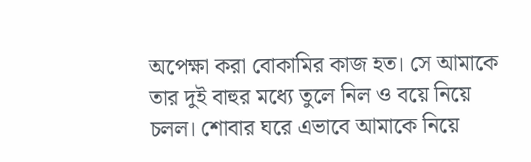অপেক্ষা করা বোকামির কাজ হত। সে আমাকে তার দুই বাহুর মধ্যে তুলে নিল ও বয়ে নিয়ে চলল। শোবার ঘরে এভাবে আমাকে নিয়ে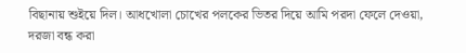বিছানায় শুইয়ে দিল। আধখোলা চোখের পলকের ভিতর দিয়ে আমি পরদা ফেলে দেওয়া, দরজা বন্ধ করা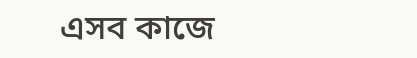এসব কাজে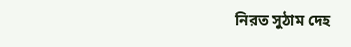নিরত সুঠাম দেহ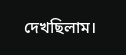দেখছিলাম।